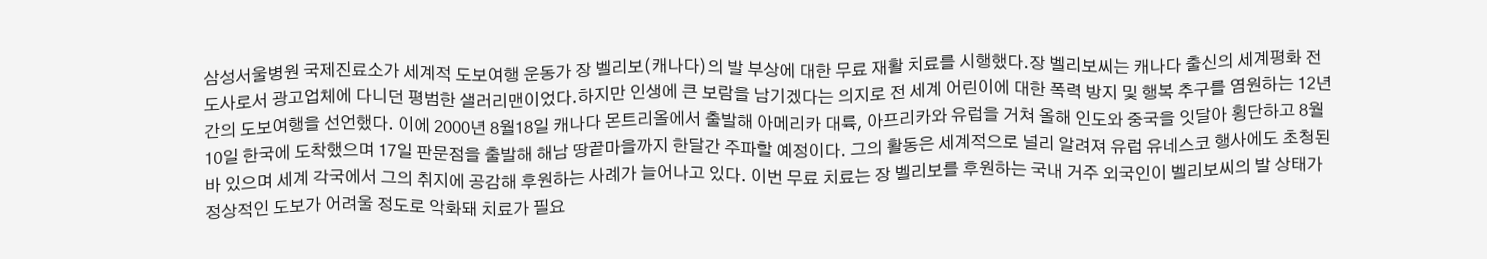삼성서울병원 국제진료소가 세계적 도보여행 운동가 장 벨리보(캐나다)의 발 부상에 대한 무료 재활 치료를 시행했다.장 벨리보씨는 캐나다 출신의 세계평화 전도사로서 광고업체에 다니던 평범한 샐러리맨이었다.하지만 인생에 큰 보람을 남기겠다는 의지로 전 세계 어린이에 대한 폭력 방지 및 행복 추구를 염원하는 12년 간의 도보여행을 선언했다. 이에 2000년 8월18일 캐나다 몬트리올에서 출발해 아메리카 대륙, 아프리카와 유럽을 거쳐 올해 인도와 중국을 잇달아 횡단하고 8월10일 한국에 도착했으며 17일 판문점을 출발해 해남 땅끝마을까지 한달간 주파할 예정이다. 그의 활동은 세계적으로 널리 알려져 유럽 유네스코 행사에도 초청된 바 있으며 세계 각국에서 그의 취지에 공감해 후원하는 사례가 늘어나고 있다. 이번 무료 치료는 장 벨리보를 후원하는 국내 거주 외국인이 벨리보씨의 발 상태가 정상적인 도보가 어려울 정도로 악화돼 치료가 필요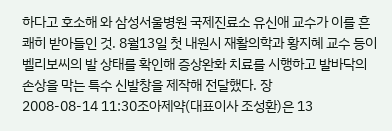하다고 호소해 와 삼성서울병원 국제진료소 유신애 교수가 이를 흔쾌히 받아들인 것. 8월13일 첫 내원시 재활의학과 황지혜 교수 등이 벨리보씨의 발 상태를 확인해 증상완화 치료를 시행하고 발바닥의 손상을 막는 특수 신발창을 제작해 전달했다. 장
2008-08-14 11:30조아제약(대표이사 조성환)은 13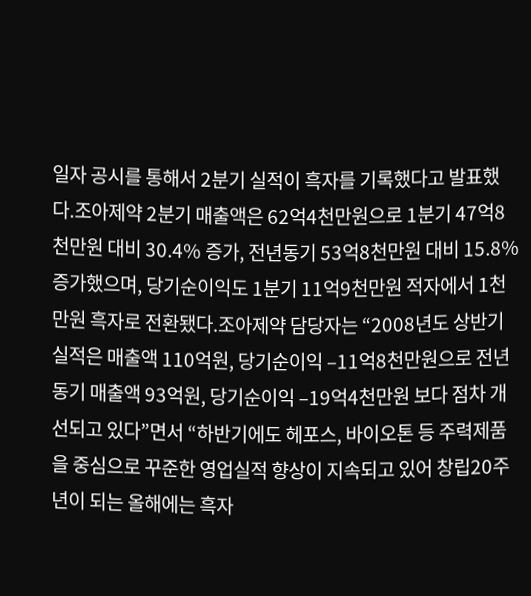일자 공시를 통해서 2분기 실적이 흑자를 기록했다고 발표했다.조아제약 2분기 매출액은 62억4천만원으로 1분기 47억8천만원 대비 30.4% 증가, 전년동기 53억8천만원 대비 15.8% 증가했으며, 당기순이익도 1분기 11억9천만원 적자에서 1천만원 흑자로 전환됐다.조아제약 담당자는 “2008년도 상반기 실적은 매출액 110억원, 당기순이익 –11억8천만원으로 전년동기 매출액 93억원, 당기순이익 –19억4천만원 보다 점차 개선되고 있다”면서 “하반기에도 헤포스, 바이오톤 등 주력제품을 중심으로 꾸준한 영업실적 향상이 지속되고 있어 창립20주년이 되는 올해에는 흑자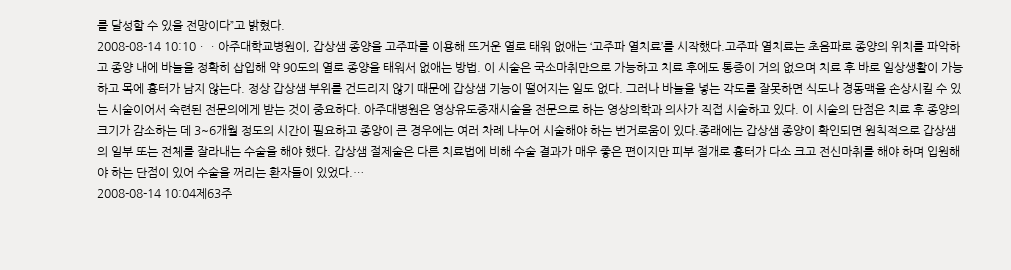를 달성할 수 있을 전망이다”고 밝혔다.
2008-08-14 10:10ㆍㆍ아주대학교병원이, 갑상샘 종양을 고주파를 이용해 뜨거운 열로 태워 없애는 ‘고주파 열치료’를 시작했다.고주파 열치료는 초음파로 종양의 위치를 파악하고 종양 내에 바늘을 정확히 삽입해 약 90도의 열로 종양을 태워서 없애는 방법. 이 시술은 국소마취만으로 가능하고 치료 후에도 통증이 거의 없으며 치료 후 바로 일상생활이 가능하고 목에 흉터가 남지 않는다. 정상 갑상샘 부위를 건드리지 않기 때문에 갑상샘 기능이 떨어지는 일도 없다. 그러나 바늘을 넣는 각도를 잘못하면 식도나 경동맥을 손상시킬 수 있는 시술이어서 숙련된 전문의에게 받는 것이 중요하다. 아주대병원은 영상유도중재시술을 전문으로 하는 영상의학과 의사가 직접 시술하고 있다. 이 시술의 단점은 치료 후 종양의 크기가 감소하는 데 3~6개월 정도의 시간이 필요하고 종양이 큰 경우에는 여러 차례 나누어 시술해야 하는 번거로움이 있다.종래에는 갑상샘 종양이 확인되면 원칙적으로 갑상샘의 일부 또는 전체를 잘라내는 수술을 해야 했다. 갑상샘 절제술은 다른 치료법에 비해 수술 결과가 매우 좋은 편이지만 피부 절개로 흉터가 다소 크고 전신마취를 해야 하며 입원해야 하는 단점이 있어 수술을 꺼리는 환자들이 있었다.…
2008-08-14 10:04제63주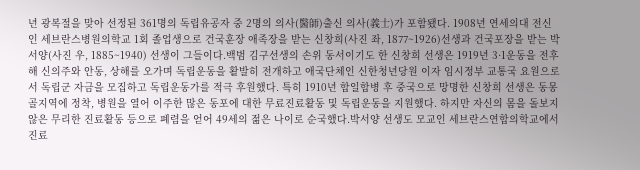년 광복절을 맞아 선정된 361명의 독립유공자 중 2명의 의사(醫師)출신 의사(義士)가 포함됐다. 1908년 연세의대 전신인 세브란스병원의학교 1회 졸업생으로 건국훈장 애족장을 받는 신창희(사진 좌, 1877~1926)선생과 건국포장을 받는 박서양(사진 우, 1885~1940) 선생이 그들이다.백범 김구선생의 손위 동서이기도 한 신창희 선생은 1919년 3·1운동을 전후해 신의주와 안동, 상해를 오가며 독립운동을 활발히 전개하고 애국단체인 신한청년당원 이자 임시정부 교통국 요원으로서 독립군 자금을 모집하고 독립운동가를 적극 후원했다. 특히 1910년 합일합병 후 중국으로 망명한 신창희 선생은 동몽골지역에 정착, 병원을 열어 이주한 많은 동포에 대한 무료진료활동 및 독립운동을 지원했다. 하지만 자신의 몸을 돌보지 않은 무리한 진료활동 등으로 폐렴을 얻어 49세의 젊은 나이로 순국했다.박서양 선생도 모교인 세브란스연합의학교에서 진료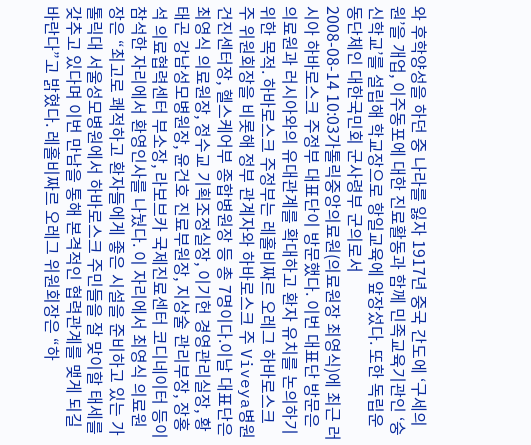와 후학양성을 하던 중 나라를 잃자 1917년 중국 간도에 ‘구세의원’을 개업, 이주동포에 대한 진료활동과 함께 민족교육기관인 ‘숭신학교’를 설립해 학교장으로 항일교육에 앞장섰다. 또한 독립운동단체인 대한국민회 군사령부 군의로서
2008-08-14 10:03가톨릭중앙의료원(의료원장 최영식)에 최근 러시아 하바로스크 주정부 대표단이 방문했다. 이번 대표단 방문은 의료원과 러시아와의 유대관계를 확대하고 환자 유치를 논의하기 위한 목적. 하바로스크 주정부는 레홀비짜르 오레그 하바로스크 주 위원회장을 비롯해 정부 관계자와 하바로스크 주 Viveya병원 건진센터장, 헬스케어부 종합병원장 등 총 7명이다.이날 대표단은 최영식 의료원장, 정수교 기획조정실장, 이기헌 경영관리실장, 황태곤 강남성모병원장, 윤건호 진료부원장, 지상술 관리부장, 장홍석 의료협력센터 부소장, 라보브카 국제진료센터 코디네이터 등이 참석한 자리에서 환영인사를 나눴다. 이 자리에서 최영식 의료원장은 “최고로 쾌적하고 환자들에게 좋은 시설을 준비하고 있는 가톨릭대 서울성모병원에서 하바로스크 주민들을 잘 맞이할 태세를 갖추고 있다며 이번 만남을 통해 본격적인 협력관계를 맺게 되길 바란다”고 밝혔다. 레홀비짜르 오레그 위원회장은 “하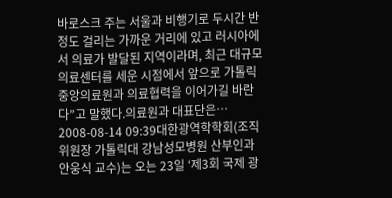바로스크 주는 서울과 비행기로 두시간 반 정도 걸리는 가까운 거리에 있고 러시아에서 의료가 발달된 지역이라며, 최근 대규모 의료센터를 세운 시점에서 앞으로 가톨릭중앙의료원과 의료협력을 이어가길 바란다”고 말했다.의료원과 대표단은…
2008-08-14 09:39대한광역학학회(조직위원장 가톨릭대 강남성모병원 산부인과 안웅식 교수)는 오는 23일 ‘제3회 국제 광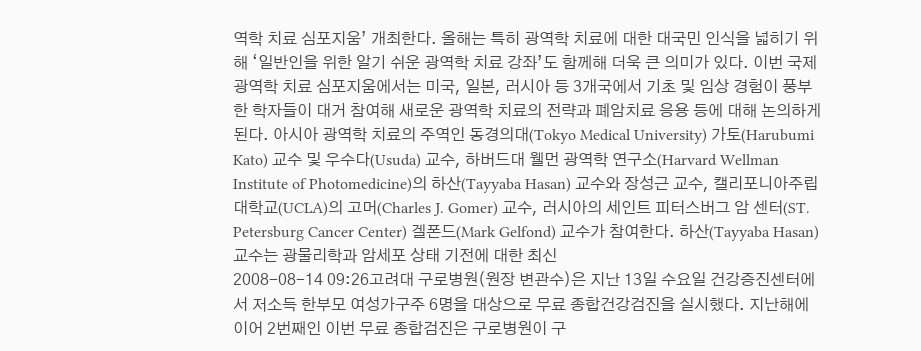역학 치료 심포지움’ 개최한다. 올해는 특히 광역학 치료에 대한 대국민 인식을 넓히기 위해 ‘일반인을 위한 알기 쉬운 광역학 치료 강좌’도 함께해 더욱 큰 의미가 있다. 이번 국제 광역학 치료 심포지움에서는 미국, 일본, 러시아 등 3개국에서 기초 및 임상 경험이 풍부한 학자들이 대거 참여해 새로운 광역학 치료의 전략과 폐암치료 응용 등에 대해 논의하게 된다. 아시아 광역학 치료의 주역인 동경의대(Tokyo Medical University) 가토(Harubumi Kato) 교수 및 우수다(Usuda) 교수, 하버드대 웰먼 광역학 연구소(Harvard Wellman Institute of Photomedicine)의 하산(Tayyaba Hasan) 교수와 장성근 교수, 캘리포니아주립대학교(UCLA)의 고머(Charles J. Gomer) 교수, 러시아의 세인트 피터스버그 암 센터(ST. Petersburg Cancer Center) 겔폰드(Mark Gelfond) 교수가 참여한다. 하산(Tayyaba Hasan) 교수는 광물리학과 암세포 상태 기전에 대한 최신
2008-08-14 09:26고려대 구로병원(원장 변관수)은 지난 13일 수요일 건강증진센터에서 저소득 한부모 여성가구주 6명을 대상으로 무료 종합건강검진을 실시했다. 지난해에 이어 2번째인 이번 무료 종합검진은 구로병원이 구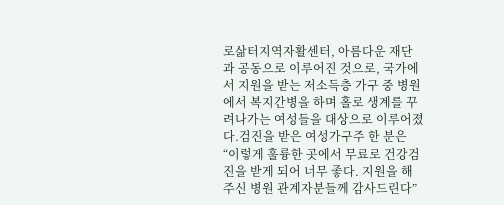로삶터지역자활센터, 아름다운 재단과 공동으로 이루어진 것으로, 국가에서 지원을 받는 저소득층 가구 중 병원에서 복지간병을 하며 홀로 생계를 꾸려나가는 여성들을 대상으로 이루어졌다.검진을 받은 여성가구주 한 분은 “이렇게 훌륭한 곳에서 무료로 건강검진을 받게 되어 너무 좋다. 지원을 해주신 병원 관계자분들께 감사드린다”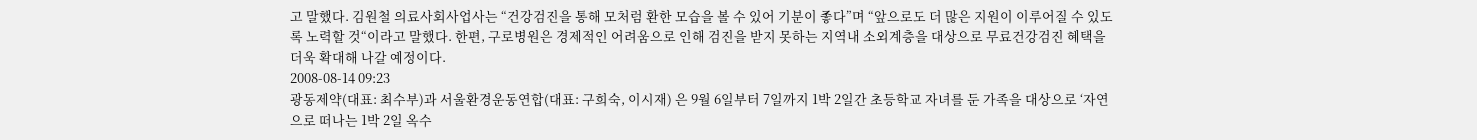고 말했다. 김원철 의료사회사업사는 “건강검진을 통해 모처럼 환한 모습을 볼 수 있어 기분이 좋다”며 “앞으로도 더 많은 지원이 이루어질 수 있도록 노력할 것“이라고 말했다. 한편, 구로병원은 경제적인 어려움으로 인해 검진을 받지 못하는 지역내 소외계층을 대상으로 무료건강검진 혜택을 더욱 확대해 나갈 예정이다.
2008-08-14 09:23
광동제약(대표: 최수부)과 서울환경운동연합(대표: 구희숙, 이시재) 은 9월 6일부터 7일까지 1박 2일간 초등학교 자녀를 둔 가족을 대상으로 ‘자연으로 떠나는 1박 2일 옥수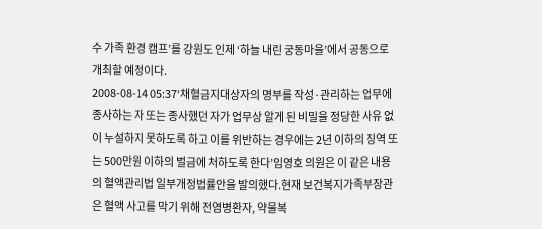수 가족 환경 캠프’를 강원도 인제 ‘하늘 내린 궁동마을’에서 공동으로 개최할 예정이다.
2008-08-14 05:37‘채혈금지대상자의 명부를 작성·관리하는 업무에 종사하는 자 또는 종사했던 자가 업무상 알게 된 비밀을 정당한 사유 없이 누설하지 못하도록 하고 이를 위반하는 경우에는 2년 이하의 징역 또는 500만원 이하의 벌금에 처하도록 한다’임영호 의원은 이 같은 내용의 혈액관리법 일부개정법률안을 발의했다.현재 보건복지가족부장관은 혈액 사고를 막기 위해 전염병환자, 약물복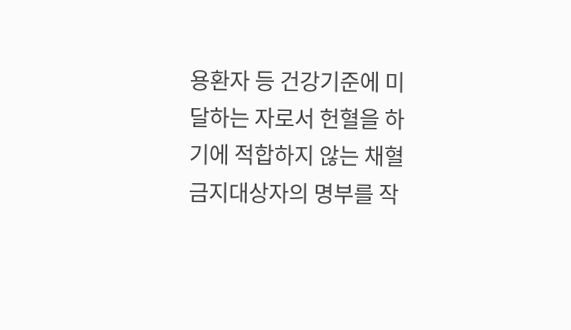용환자 등 건강기준에 미달하는 자로서 헌혈을 하기에 적합하지 않는 채혈금지대상자의 명부를 작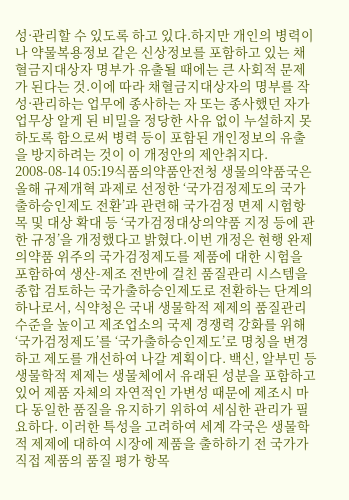성·관리할 수 있도록 하고 있다.하지만 개인의 병력이나 약물복용정보 같은 신상정보를 포함하고 있는 채혈금지대상자 명부가 유출될 때에는 큰 사회적 문제가 된다는 것.이에 따라 채혈금지대상자의 명부를 작성·관리하는 업무에 종사하는 자 또는 종사했던 자가 업무상 알게 된 비밀을 정당한 사유 없이 누설하지 못하도록 함으로써 병력 등이 포함된 개인정보의 유출을 방지하려는 것이 이 개정안의 제안취지다.
2008-08-14 05:19식품의약품안전청 생물의약품국은 올해 규제개혁 과제로 선정한 ‘국가검정제도의 국가출하승인제도 전환’과 관련해 국가검정 면제 시험항목 및 대상 확대 등 ‘국가검정대상의약품 지정 등에 관한 규정’을 개정했다고 밝혔다.이번 개정은 현행 완제의약품 위주의 국가검정제도를 제품에 대한 시험을 포함하여 생산-제조 전반에 걸친 품질관리 시스템을 종합 검토하는 국가출하승인제도로 전환하는 단계의 하나로서, 식약청은 국내 생물학적 제제의 품질관리수준을 높이고 제조업소의 국제 경쟁력 강화를 위해 ‘국가검정제도’를 ‘국가출하승인제도’로 명칭을 변경하고 제도를 개선하여 나갈 계획이다. 백신, 알부민 등 생물학적 제제는 생물체에서 유래된 성분을 포함하고 있어 제품 자체의 자연적인 가변성 때문에 제조시 마다 동일한 품질을 유지하기 위하여 세심한 관리가 필요하다. 이러한 특성을 고려하여 세계 각국은 생물학적 제제에 대하여 시장에 제품을 출하하기 전 국가가 직접 제품의 품질 평가 항목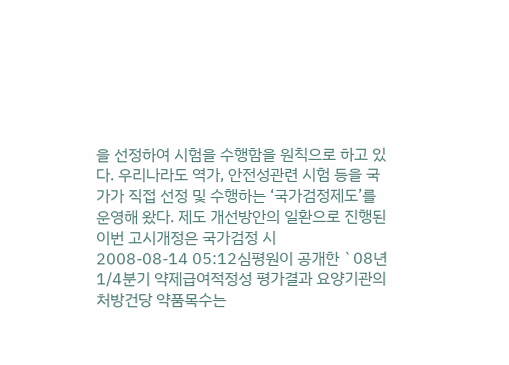을 선정하여 시험을 수행함을 원칙으로 하고 있다. 우리나라도 역가, 안전성관련 시험 등을 국가가 직접 선정 및 수행하는 ‘국가검정제도’를 운영해 왔다. 제도 개선방안의 일환으로 진행된 이번 고시개정은 국가검정 시
2008-08-14 05:12심평원이 공개한 `08년 1/4분기 약제급여적정성 평가결과 요양기관의 처방건당 약품목수는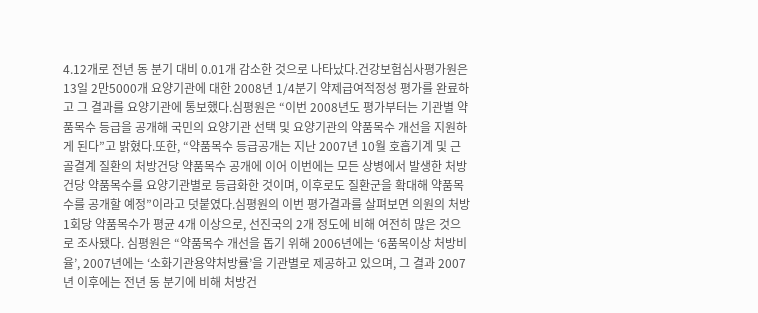4.12개로 전년 동 분기 대비 0.01개 감소한 것으로 나타났다.건강보험심사평가원은 13일 2만5000개 요양기관에 대한 2008년 1/4분기 약제급여적정성 평가를 완료하고 그 결과를 요양기관에 통보했다.심평원은 “이번 2008년도 평가부터는 기관별 약품목수 등급을 공개해 국민의 요양기관 선택 및 요양기관의 약품목수 개선을 지원하게 된다”고 밝혔다.또한, “약품목수 등급공개는 지난 2007년 10월 호흡기계 및 근골결계 질환의 처방건당 약품목수 공개에 이어 이번에는 모든 상병에서 발생한 처방건당 약품목수를 요양기관별로 등급화한 것이며, 이후로도 질환군을 확대해 약품목수를 공개할 예정”이라고 덧붙였다.심평원의 이번 평가결과를 살펴보면 의원의 처방 1회당 약품목수가 평균 4개 이상으로, 선진국의 2개 정도에 비해 여전히 많은 것으로 조사됐다. 심평원은 “약품목수 개선을 돕기 위해 2006년에는 ‘6품목이상 처방비율’, 2007년에는 ‘소화기관용약처방률’을 기관별로 제공하고 있으며, 그 결과 2007년 이후에는 전년 동 분기에 비해 처방건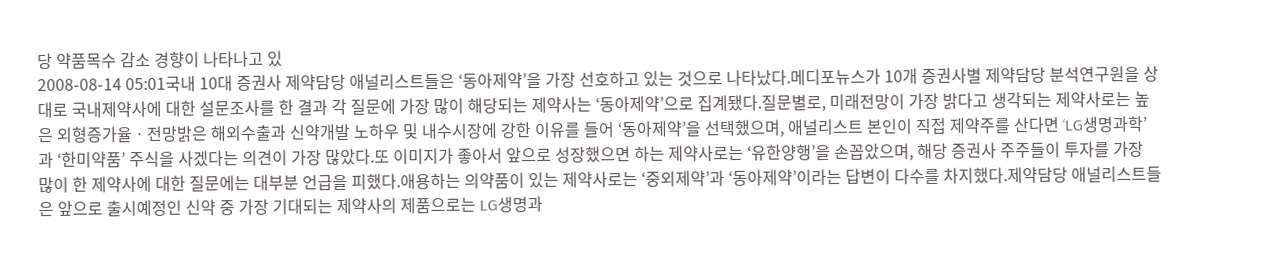당 약품목수 감소 경향이 나타나고 있
2008-08-14 05:01국내 10대 증권사 제약담당 애널리스트들은 ‘동아제약’을 가장 선호하고 있는 것으로 나타났다.메디포뉴스가 10개 증권사별 제약담당 분석연구원을 상대로 국내제약사에 대한 설문조사를 한 결과 각 질문에 가장 많이 해당되는 제약사는 ‘동아제약’으로 집계됐다.질문별로, 미래전망이 가장 밝다고 생각되는 제약사로는 높은 외형증가율ㆍ전망밝은 해외수출과 신약개발 노하우 및 내수시장에 강한 이유를 들어 ‘동아제약’을 선택했으며, 애널리스트 본인이 직접 제약주를 산다면 ‘LG생명과학’과 ‘한미약품’ 주식을 사겠다는 의견이 가장 많았다.또 이미지가 좋아서 앞으로 성장했으면 하는 제약사로는 ‘유한양행’을 손꼽았으며, 해당 증권사 주주들이 투자를 가장 많이 한 제약사에 대한 질문에는 대부분 언급을 피했다.애용하는 의약품이 있는 제약사로는 ‘중외제약’과 ‘동아제약’이라는 답변이 다수를 차지했다.제약담당 애널리스트들은 앞으로 출시예정인 신약 중 가장 기대되는 제약사의 제품으로는 LG생명과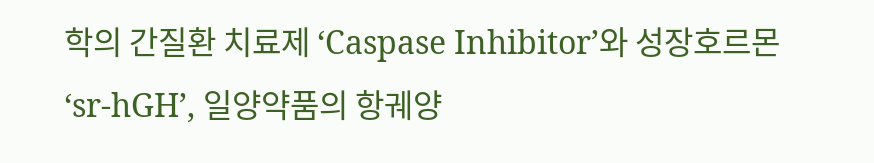학의 간질환 치료제 ‘Caspase Inhibitor’와 성장호르몬 ‘sr-hGH’, 일양약품의 항궤양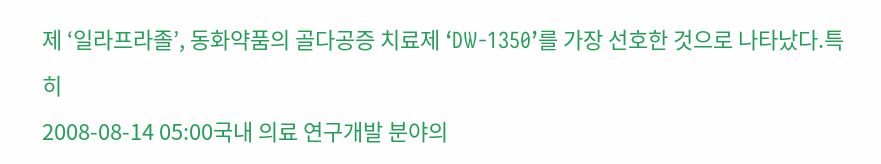제 ‘일라프라졸’, 동화약품의 골다공증 치료제 ‘DW-1350’를 가장 선호한 것으로 나타났다.특히
2008-08-14 05:00국내 의료 연구개발 분야의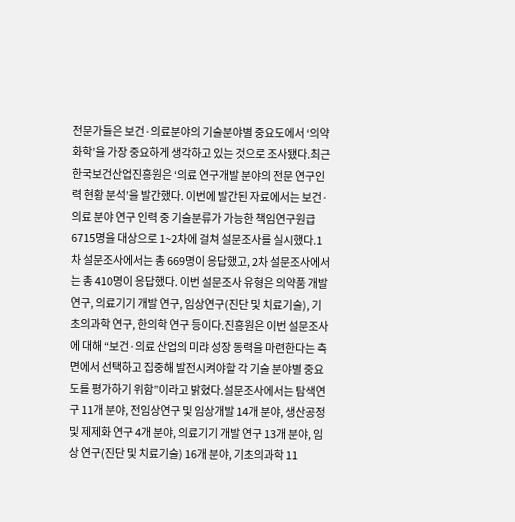전문가들은 보건·의료분야의 기술분야별 중요도에서 ‘의약화학’을 가장 중요하게 생각하고 있는 것으로 조사됐다.최근 한국보건산업진흥원은 ‘의료 연구개발 분야의 전문 연구인력 현황 분석’을 발간했다. 이번에 발간된 자료에서는 보건·의료 분야 연구 인력 중 기술분류가 가능한 책임연구원급 6715명을 대상으로 1~2차에 걸쳐 설문조사를 실시했다.1차 설문조사에서는 총 669명이 응답했고, 2차 설문조사에서는 총 410명이 응답했다. 이번 설문조사 유형은 의약품 개발연구, 의료기기 개발 연구, 임상연구(진단 및 치료기술), 기초의과학 연구, 한의학 연구 등이다.진흥원은 이번 설문조사에 대해 “보건·의료 산업의 미랴 성장 동력을 마련한다는 측면에서 선택하고 집중해 발전시켜야할 각 기술 분야별 중요도를 평가하기 위함”이라고 밝혔다.설문조사에서는 탐색연구 11개 분야, 전임상연구 및 임상개발 14개 분야, 생산공정 및 제제화 연구 4개 분야, 의료기기 개발 연구 13개 분야, 임상 연구(진단 및 치료기술) 16개 분야, 기초의과학 11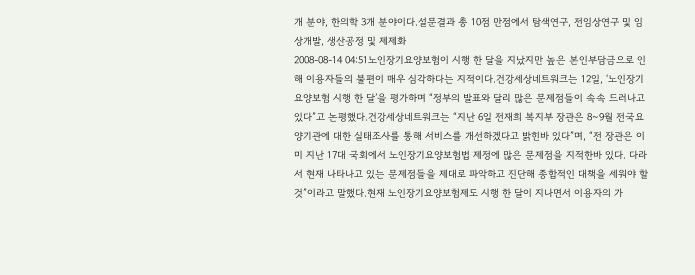개 분야, 한의학 3개 분야이다.설문결과 총 10점 만점에서 탐색연구, 전임상연구 및 임상개발, 생산공정 및 제제화
2008-08-14 04:51노인장기요양보험이 시행 한 달을 지났지만 높은 본인부담금으로 인해 이용자들의 불편이 매우 심각하다는 지적이다.건강세상네트워크는 12일, ‘노인장기요양보험 시행 한 달’을 평가하며 “정부의 발표와 달리 많은 문제점들이 속속 드러나고 있다”고 논평했다.건강세상네트워크는 “지난 6일 전재희 복지부 장관은 8~9월 전국요양기관에 대한 실태조사를 통해 서비스를 개선하겠다고 밝힌바 있다”며, “전 장관은 이미 지난 17대 국회에서 노인장기요양보험법 제정에 많은 문제점을 지적한바 있다. 다라서 현재 나타나고 있는 문제점들을 제대로 파악하고 진단해 종합적인 대책을 세워야 할 것”이라고 말했다.현재 노인장기요양보험제도 시행 한 달이 지나면서 이용자의 가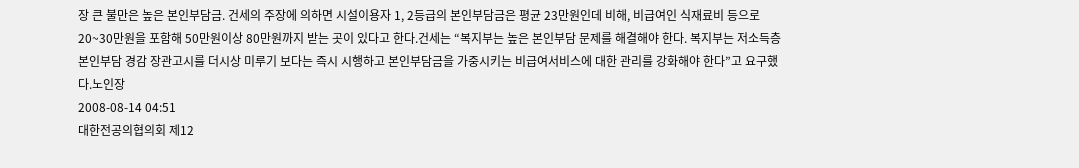장 큰 불만은 높은 본인부담금. 건세의 주장에 의하면 시설이용자 1, 2등급의 본인부담금은 평균 23만원인데 비해, 비급여인 식재료비 등으로 20~30만원을 포함해 50만원이상 80만원까지 받는 곳이 있다고 한다.건세는 “복지부는 높은 본인부담 문제를 해결해야 한다. 복지부는 저소득층 본인부담 경감 장관고시를 더시상 미루기 보다는 즉시 시행하고 본인부담금을 가중시키는 비급여서비스에 대한 관리를 강화해야 한다”고 요구했다.노인장
2008-08-14 04:51
대한전공의협의회 제12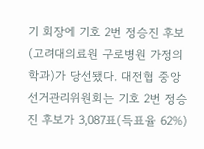기 회장에 기호 2번 정승진 후보(고려대의료원 구로병원 가정의학과)가 당선됐다. 대전협 중앙선거관리위원회는 기호 2번 정승진 후보가 3,087표(득표율 62%)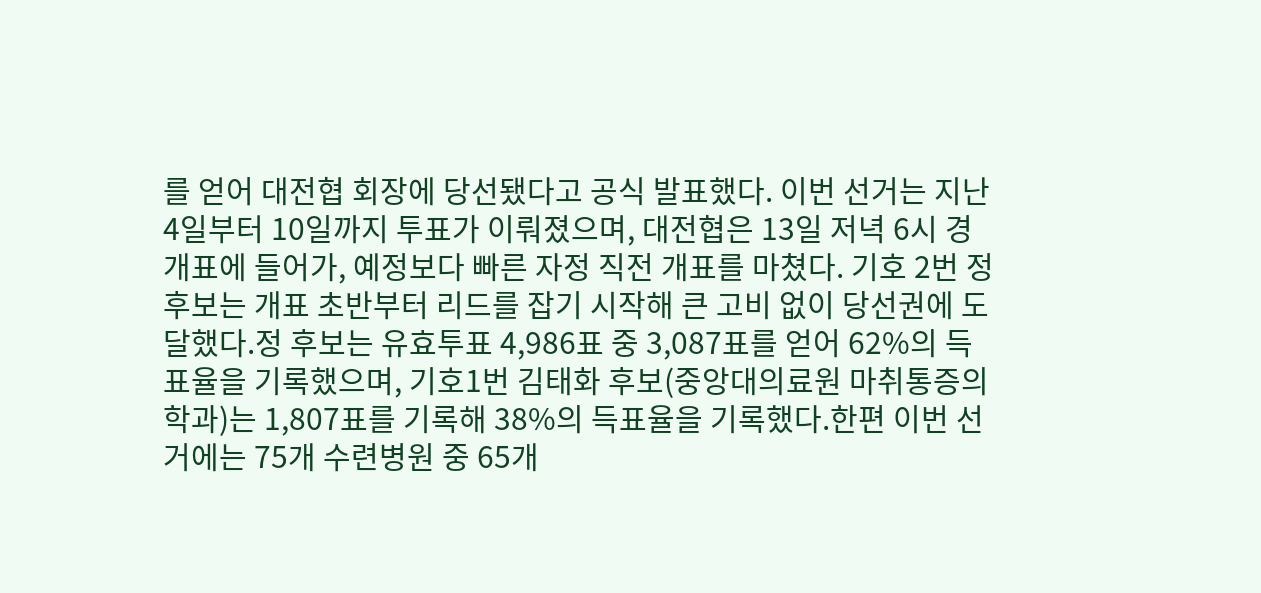를 얻어 대전협 회장에 당선됐다고 공식 발표했다. 이번 선거는 지난 4일부터 10일까지 투표가 이뤄졌으며, 대전협은 13일 저녁 6시 경 개표에 들어가, 예정보다 빠른 자정 직전 개표를 마쳤다. 기호 2번 정 후보는 개표 초반부터 리드를 잡기 시작해 큰 고비 없이 당선권에 도달했다.정 후보는 유효투표 4,986표 중 3,087표를 얻어 62%의 득표율을 기록했으며, 기호1번 김태화 후보(중앙대의료원 마취통증의학과)는 1,807표를 기록해 38%의 득표율을 기록했다.한편 이번 선거에는 75개 수련병원 중 65개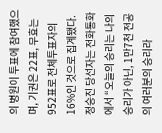의 병원이 투표에 참여했으며, 기권은 22표, 무효는 952표로 전체투표자의 16%인 것으로 집계됐다. 정승진 당선자는 전화통화에서 “오늘의 승리는 나의 승리가 아닌, 1만7천 전공의 여러분의 승리라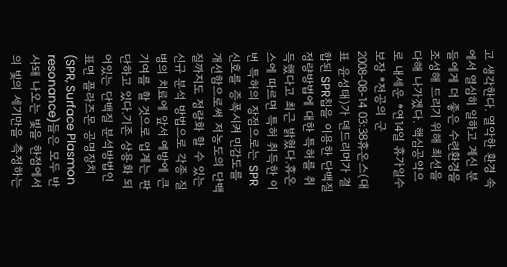고 생각한다. 열악한 환경 속에서 열심히 일하고 계신 분들에게 더 좋은 수련환경을 조성해 드리기 위해 최선을 다해 나가겠다. 핵심공약으로 내세운 *연14일 휴가일수 보장 *전공의 군
2008-08-14 03:38휴온스(대표 윤성태)가 덴드리머가 결합된 SPR칩을 이용한 단백질 정량방법에 대한 특허를 취득했다고 최근 밝혔다.휴온스에 따르면 특허 취득한 이번 특허의 장점으로는 SPR신호를 증폭시켜 민감도를 개선함으로써 저농도의 단백질까지도 정량화 할 수 있는 신규 분석 방법으로 각종 질병의 치료에 앞서 예방에 큰 기여를 할 것으로 업계는 판단하고 있다.기존 상용화 되어있는 단백질 분석방법인 표면 플라즈몬 공명장치(SPR, Surface Plasmon resonance)들은 모두 반사돼 나오는 빛을 한점에서의 빛의 세기만을 측정하는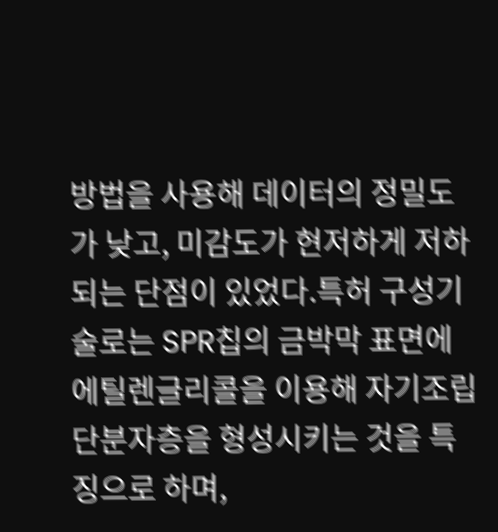방법을 사용해 데이터의 정밀도가 낮고, 미감도가 현저하게 저하되는 단점이 있었다.특허 구성기술로는 SPR칩의 금박막 표면에 에틸렌글리콜을 이용해 자기조립 단분자층을 형성시키는 것을 특징으로 하며,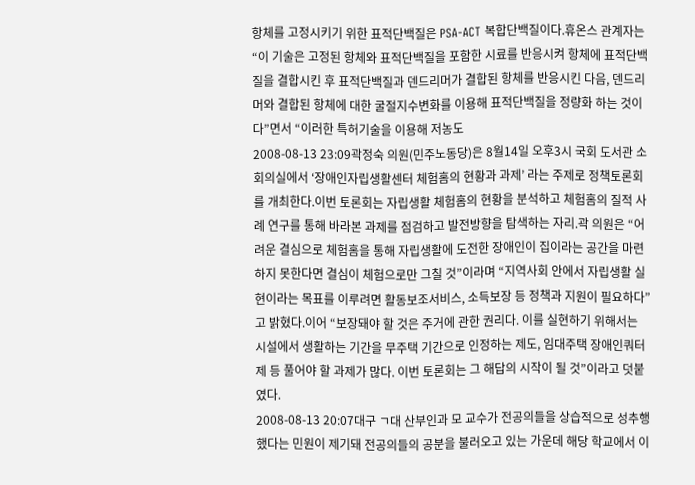항체를 고정시키기 위한 표적단백질은 PSA-ACT 복합단백질이다.휴온스 관계자는 “이 기술은 고정된 항체와 표적단백질을 포함한 시료를 반응시켜 항체에 표적단백질을 결합시킨 후 표적단백질과 덴드리머가 결합된 항체를 반응시킨 다음, 덴드리머와 결합된 항체에 대한 굴절지수변화를 이용해 표적단백질을 정량화 하는 것이다”면서 “이러한 특허기술을 이용해 저농도
2008-08-13 23:09곽정숙 의원(민주노동당)은 8월14일 오후3시 국회 도서관 소회의실에서 ‘장애인자립생활센터 체험홈의 현황과 과제’ 라는 주제로 정책토론회를 개최한다.이번 토론회는 자립생활 체험홈의 현황을 분석하고 체험홈의 질적 사례 연구를 통해 바라본 과제를 점검하고 발전방향을 탐색하는 자리.곽 의원은 “어려운 결심으로 체험홈을 통해 자립생활에 도전한 장애인이 집이라는 공간을 마련하지 못한다면 결심이 체험으로만 그칠 것”이라며 “지역사회 안에서 자립생활 실현이라는 목표를 이루려면 활동보조서비스, 소득보장 등 정책과 지원이 필요하다”고 밝혔다.이어 “보장돼야 할 것은 주거에 관한 권리다. 이를 실현하기 위해서는 시설에서 생활하는 기간을 무주택 기간으로 인정하는 제도, 임대주택 장애인쿼터제 등 풀어야 할 과제가 많다. 이번 토론회는 그 해답의 시작이 될 것”이라고 덧붙였다.
2008-08-13 20:07대구 ㄱ대 산부인과 모 교수가 전공의들을 상습적으로 성추행 했다는 민원이 제기돼 전공의들의 공분을 불러오고 있는 가운데 해당 학교에서 이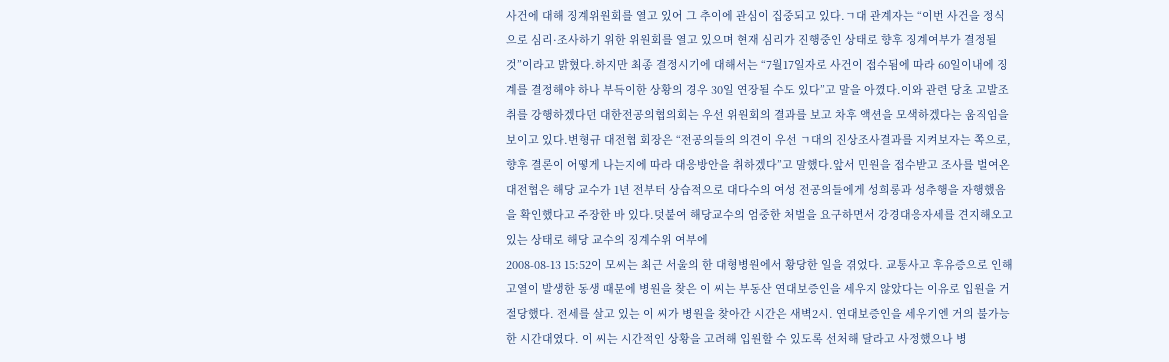사건에 대해 징계위원회를 열고 있어 그 추이에 관심이 집중되고 있다.ㄱ대 관계자는 “이번 사건을 정식으로 심리·조사하기 위한 위원회를 열고 있으며 현재 심리가 진행중인 상태로 향후 징계여부가 결정될 것”이라고 밝혔다.하지만 최종 결정시기에 대해서는 “7월17일자로 사건이 접수됨에 따라 60일이내에 징계를 결정해야 하나 부득이한 상황의 경우 30일 연장될 수도 있다”고 말을 아꼈다.이와 관련 당초 고발조취를 강행하겠다던 대한전공의협의회는 우선 위원회의 결과를 보고 차후 액션을 모색하겠다는 움직임을 보이고 있다.변형규 대전협 회장은 “전공의들의 의견이 우선 ㄱ대의 진상조사결과를 지켜보자는 쪽으로, 향후 결론이 어떻게 나는지에 따라 대응방안을 취하겠다”고 말했다.앞서 민원을 접수받고 조사를 벌여온 대전협은 해당 교수가 1년 전부터 상습적으로 대다수의 여성 전공의들에게 성희롱과 성추행을 자행했음을 확인했다고 주장한 바 있다.덧붙여 해당교수의 엄중한 처벌을 요구하면서 강경대응자세를 견지해오고 있는 상태로 해당 교수의 징계수위 여부에
2008-08-13 15:52이 모씨는 최근 서울의 한 대형병원에서 황당한 일을 겪었다. 교통사고 후유증으로 인해 고열이 발생한 동생 때문에 병원을 찾은 이 씨는 부동산 연대보증인을 세우지 않았다는 이유로 입원을 거절당했다. 전세를 살고 있는 이 씨가 병원을 찾아간 시간은 새벽2시. 연대보증인을 세우기엔 거의 불가능한 시간대였다. 이 씨는 시간적인 상황을 고려해 입원할 수 있도록 선처해 달라고 사정했으나 병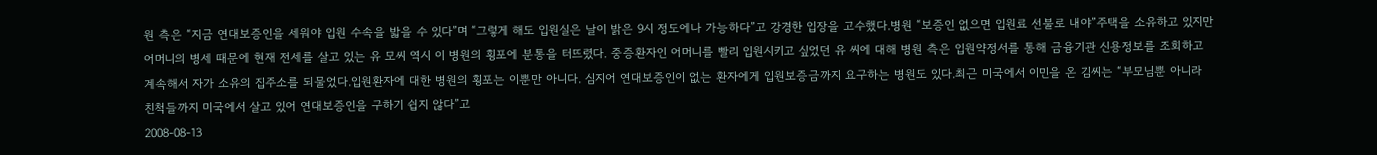원 측은 “지금 연대보증인을 세워야 입원 수속을 밟을 수 있다”며 “그렇게 해도 입원실은 날이 밝은 9시 정도에나 가능하다”고 강경한 입장을 고수했다.병원 “보증인 없으면 입원료 선불로 내야”주택을 소유하고 있지만 어머니의 병세 때문에 현재 전세를 살고 있는 유 모씨 역시 이 병원의 횡포에 분통을 터뜨렸다. 중증환자인 어머니를 빨리 입원시키고 싶었던 유 씨에 대해 병원 측은 입원약정서를 통해 금융기관 신용정보를 조회하고 계속해서 자가 소유의 집주소를 되물었다.입원환자에 대한 병원의 횡포는 이뿐만 아니다. 심지어 연대보증인이 없는 환자에게 입원보증금까지 요구하는 병원도 있다.최근 미국에서 이민을 온 김씨는 “부모님뿐 아니라 친척들까지 미국에서 살고 있어 연대보증인을 구하기 쉽지 않다”고
2008-08-13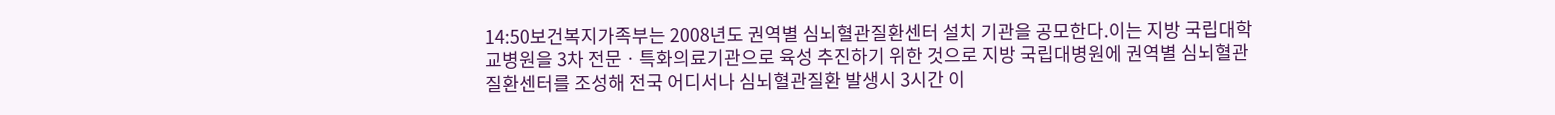14:50보건복지가족부는 2008년도 권역별 심뇌혈관질환센터 설치 기관을 공모한다.이는 지방 국립대학교병원을 3차 전문ㆍ특화의료기관으로 육성 추진하기 위한 것으로 지방 국립대병원에 권역별 심뇌혈관질환센터를 조성해 전국 어디서나 심뇌혈관질환 발생시 3시간 이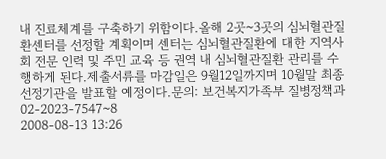내 진료체계를 구축하기 위함이다.올해 2곳~3곳의 심뇌혈관질환센터를 선정할 계획이며 센터는 심뇌혈관질환에 대한 지역사회 전문 인력 및 주민 교육 등 권역 내 심뇌혈관질환 관리를 수행하게 된다.제출서류를 마감일은 9월12일까지며 10월말 최종 선정기관을 발표할 예정이다.문의: 보건복지가족부 질병정책과 02-2023-7547~8
2008-08-13 13:26